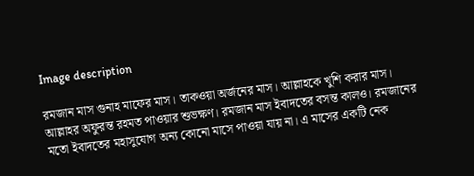Image description

রমজান মাস গুনাহ মাফের মাস। তাকওয়া অর্জনের মাস। আল্লাহকে খুশি করার মাস। আল্লাহর অফুরন্ত রহমত পাওয়ার শুভক্ষণ। রমজান মাস ইবাদতের বসন্ত কালও। রমজানের মতো ইবাদতের মহাসুযোগ অন্য কোনো মাসে পাওয়া যায় না। এ মাসের একটি নেক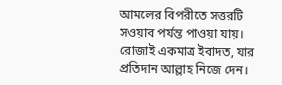আমলের বিপরীতে সত্তরটি সওয়াব পর্যন্ত পাওয়া যায়। রোজাই একমাত্র ইবাদত, যার প্রতিদান আল্লাহ নিজে দেন।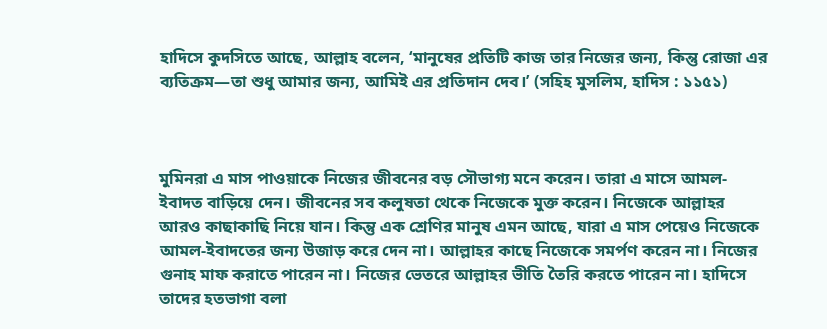হাদিসে কুদসিতে আছে, আল্লাহ বলেন, ‘মানুষের প্রতিটি কাজ তার নিজের জন্য, কিন্তু রোজা এর ব্যতিক্রম—তা শুধু আমার জন্য, আমিই এর প্রতিদান দেব।’ (সহিহ মুসলিম, হাদিস : ১১৫১)



মুমিনরা এ মাস পাওয়াকে নিজের জীবনের বড় সৌভাগ্য মনে করেন। তারা এ মাসে আমল-ইবাদত বাড়িয়ে দেন। জীবনের সব কলুষতা থেকে নিজেকে মুক্ত করেন। নিজেকে আল্লাহর আরও কাছাকাছি নিয়ে যান। কিন্তু এক শ্রেণির মানুষ এমন আছে, যারা এ মাস পেয়েও নিজেকে আমল-ইবাদতের জন্য উজাড় করে দেন না। আল্লাহর কাছে নিজেকে সমর্পণ করেন না। নিজের গুনাহ মাফ করাতে পারেন না। নিজের ভেতরে আল্লাহর ভীতি তৈরি করতে পারেন না। হাদিসে তাদের হতভাগা বলা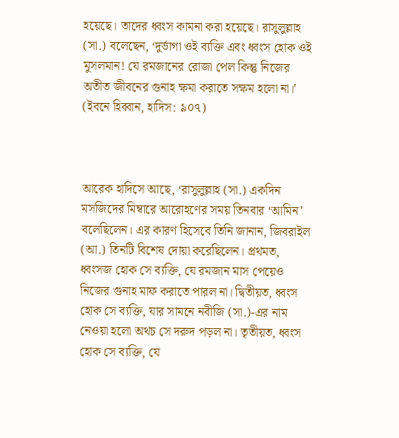হয়েছে। তাদের ধ্বংস কামনা করা হয়েছে। রাসুলুল্লাহ (সা.) বলেছেন, ‘দুর্ভাগা ওই ব্যক্তি এবং ধ্বংস হোক ওই মুসলমান! যে রমজানের রোজা পেল কিন্তু নিজের অতীত জীবনের গুনাহ ক্ষমা করাতে সক্ষম হলো না।’ (ইবনে হিব্বান, হাদিস: ৯০৭)



আরেক হাদিসে আছে, ‘রাসুলুল্লাহ (সা.) একদিন মসজিদের মিম্বারে আরোহণের সময় তিনবার ‘আমিন’ বলেছিলেন। এর কারণ হিসেবে তিনি জানান, জিবরাইল (আ.) তিনটি বিশেষ দোয়া করেছিলেন। প্রথমত, ধ্বংসজ হোক সে ব্যক্তি, যে রমজান মাস পেয়েও নিজের গুনাহ মাফ করাতে পারল না। দ্বিতীয়ত, ধ্বংস হোক সে ব্যক্তি, যার সামনে নবীজি (সা.)-এর নাম নেওয়া হলো অথচ সে দরুদ পড়ল না। তৃতীয়ত, ধ্বংস হোক সে ব্যক্তি, যে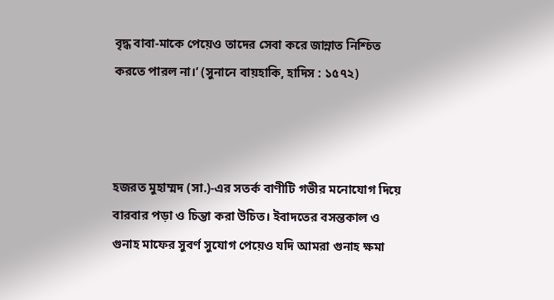বৃদ্ধ বাবা-মাকে পেয়েও তাদের সেবা করে জান্নাত নিশ্চিত করতে পারল না।’ (সুনানে বায়হাকি, হাদিস : ১৫৭২)



হজরত মুহাম্মদ (সা.)-এর সতর্ক বাণীটি গভীর মনোযোগ দিয়ে বারবার পড়া ও চিন্তা করা উচিত। ইবাদতের বসন্তকাল ও গুনাহ মাফের সুবর্ণ সুযোগ পেয়েও যদি আমরা গুনাহ ক্ষমা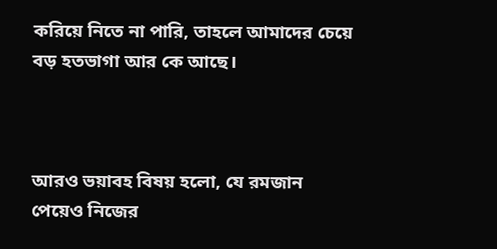করিয়ে নিতে না পারি, তাহলে আমাদের চেয়ে বড় হতভাগা আর কে আছে।



আরও ভয়াবহ বিষয় হলো, যে রমজান পেয়েও নিজের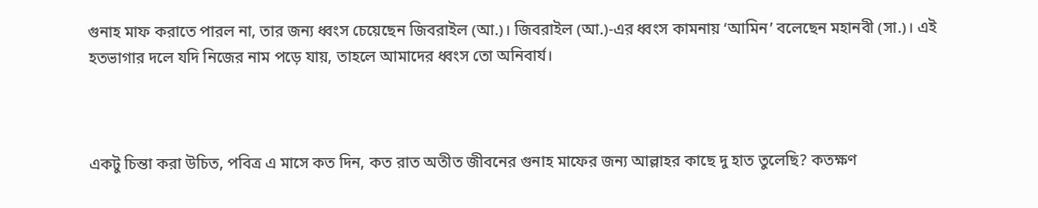গুনাহ মাফ করাতে পারল না, তার জন্য ধ্বংস চেয়েছেন জিবরাইল (আ.)। জিবরাইল (আ.)-এর ধ্বংস কামনায় ‘আমিন’ বলেছেন মহানবী (সা.)। এই হতভাগার দলে যদি নিজের নাম পড়ে যায়, তাহলে আমাদের ধ্বংস তো অনিবার্য।



একটু চিন্তা করা উচিত, পবিত্র এ মাসে কত দিন, কত রাত অতীত জীবনের গুনাহ মাফের জন্য আল্লাহর কাছে দু হাত তুলেছি? কতক্ষণ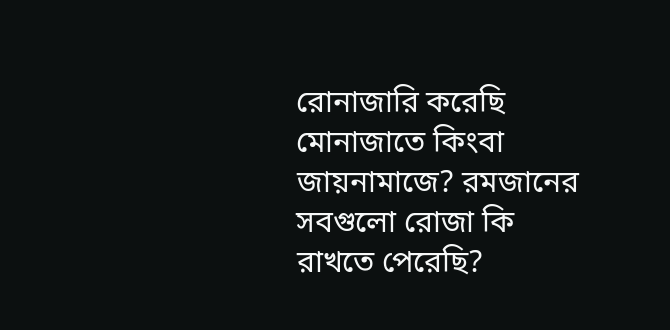রোনাজারি করেছি মোনাজাতে কিংবা জায়নামাজে? রমজানের সবগুলো রোজা কি রাখতে পেরেছি?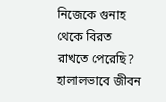নিজেকে গুনাহ থেকে বিরত রাখতে পেরেছি? হালালভাবে জীবন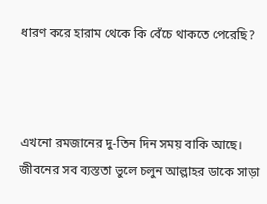ধারণ করে হারাম থেকে কি বেঁচে থাকতে পেরেছি?



এখনো রমজানের দু-তিন দিন সময় বাকি আছে। জীবনের সব ব্যস্ততা ভুলে চলুন আল্লাহর ডাকে সাড়া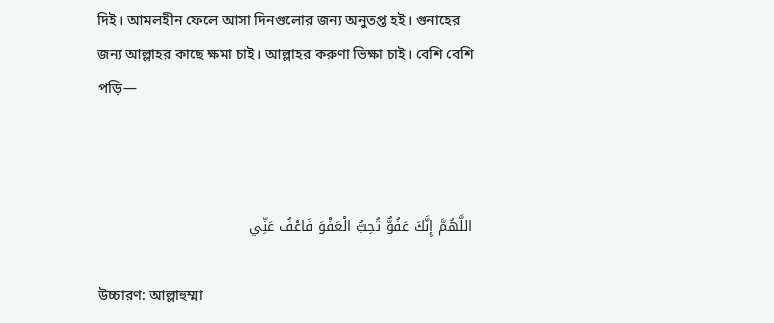দিই। আমলহীন ফেলে আসা দিনগুলোর জন্য অনুতপ্ত হই। গুনাহের জন্য আল্লাহর কাছে ক্ষমা চাই। আল্লাহর করুণা ভিক্ষা চাই। বেশি বেশি পড়ি—



اللَّهُمَّ إِنَّكَ عَفُوٌّ تُحِبُّ الْعَفْوَ فَاعْفُ عَنِّي

উচ্চারণ: আল্লাহুম্মা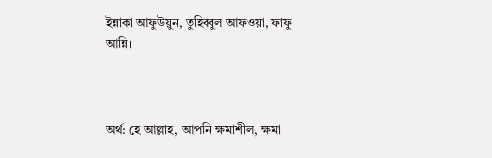ইন্নাকা আফুউয়ুন, তুহিব্বুল আফওয়া, ফাফু আন্নি।



অর্থ: হে আল্লাহ, আপনি ক্ষমাশীল, ক্ষমা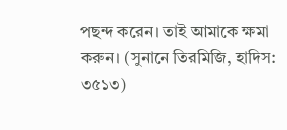পছন্দ করেন। তাই আমাকে ক্ষমা করুন। (সুনানে তিরমিজি, হাদিস: ৩৫১৩)